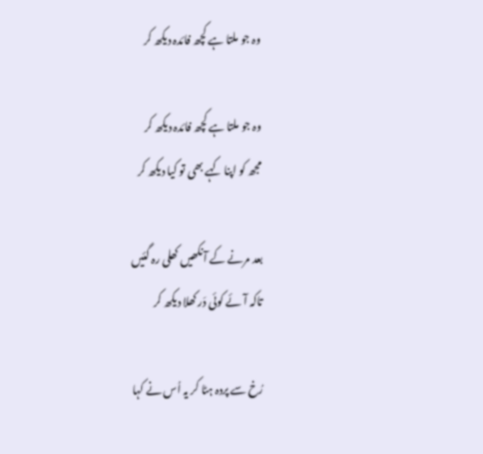وہ جو ملتا ہے کچھ فائدہ دیکھ کر

وہ جو ملتا ہے کچھ فائدہ دیکھ کر
مجھ کو اپنا کہے بھی تو کیا دیکھ کر

بعد مرنے کے آنکھیں کھلی رہ گئیں
تاکہ آئے کوئی دَر کھلا دیکھ کر

رُخ سے پردہ ہٹا کر یہ اُس نے کہا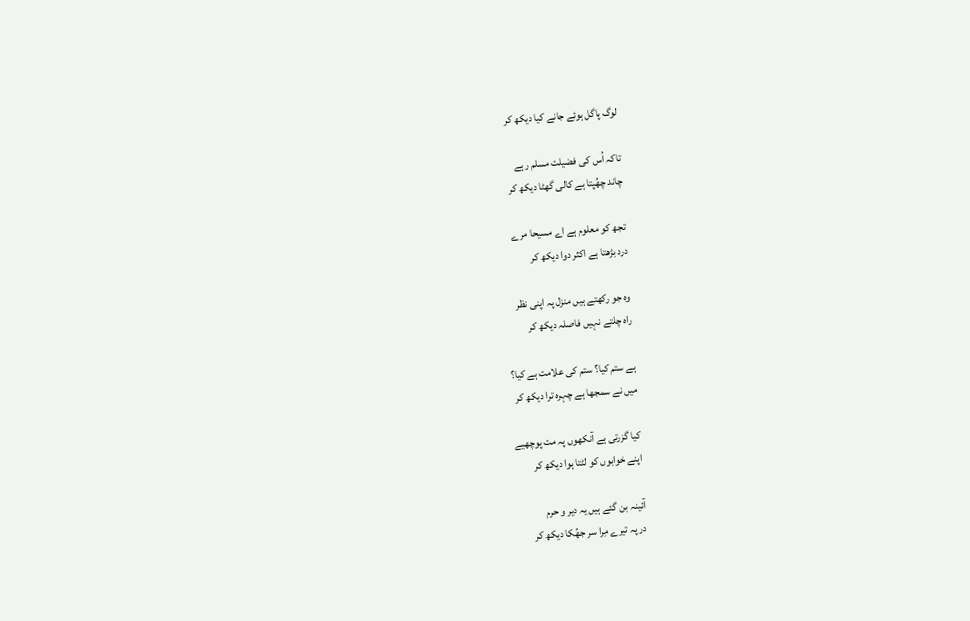لوگ پاگل ہوئے جانے کیا دیکھ کر

تاکہ اُس کی فضیلت مسلم رہے
چاند چھُپتا ہے کالی گھٹا دیکھ کر

تجھ کو معلوم ہے اے مسیحا مرے
درد بڑھتا ہے اکثر دوا دیکھ کر

وہ جو رکھتے ہیں منزل پہ اپنی نظر
راہ چلتے نہیں فاصلہ دیکھ کر

ہے ستم کیا؟ ستم کی علامت ہے کیا؟
میں نے سمجھا ہے چہرہ ترا دیکھ کر

کیا گزرتی ہے آنکھوں پہ مت پوچھیے
اپنے خوابوں کو لٹتا ہوا دیکھ کر

آئینہ بن گئے ہیں یہ دیر و حرم
در پہ تیرے مِرا سر جھُکا دیکھ کر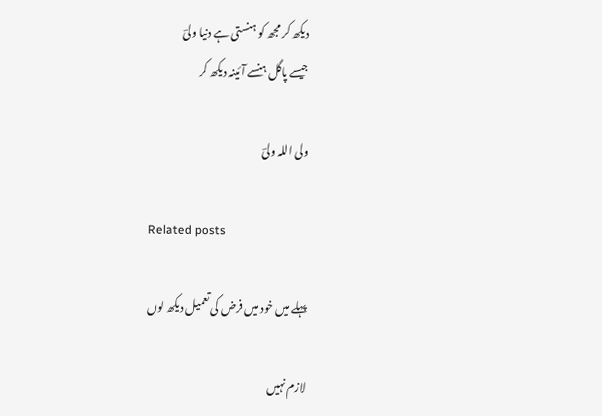دیکھ کر مجھ کو ہنستی ہے دنیا ولیؔ
جیسے پاگل ہنسے آئینہ دیکھ کر

ولی اللہ ولیؔ

Related posts

پہلے میں خود میں فرض کی تعمیل دیکھ لوں

لازم نہیں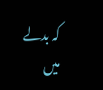کہ بدلے میں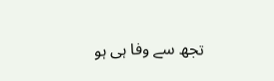تجھ سے وفا ہی ہو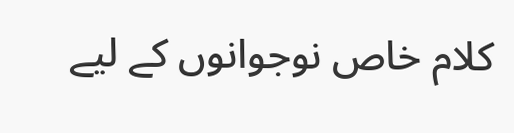کلام خاص نوجوانوں کے لیے